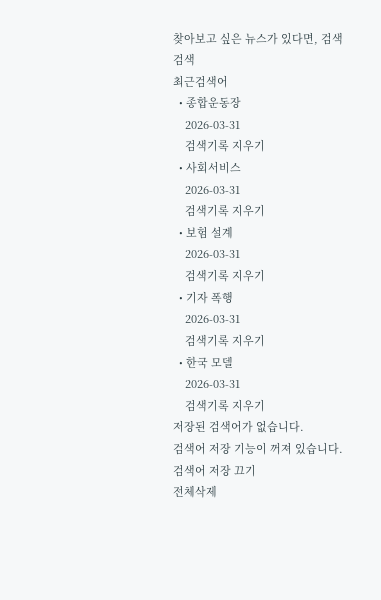찾아보고 싶은 뉴스가 있다면, 검색
검색
최근검색어
  • 종합운동장
    2026-03-31
    검색기록 지우기
  • 사회서비스
    2026-03-31
    검색기록 지우기
  • 보험 설계
    2026-03-31
    검색기록 지우기
  • 기자 폭행
    2026-03-31
    검색기록 지우기
  • 한국 모델
    2026-03-31
    검색기록 지우기
저장된 검색어가 없습니다.
검색어 저장 기능이 꺼져 있습니다.
검색어 저장 끄기
전체삭제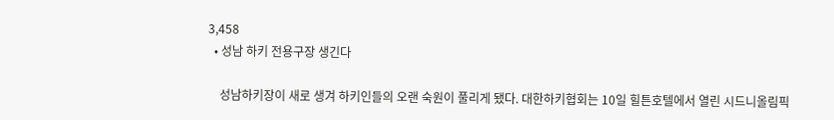3,458
  • 성남 하키 전용구장 생긴다

    성남하키장이 새로 생겨 하키인들의 오랜 숙원이 풀리게 됐다. 대한하키협회는 10일 힐튼호텔에서 열린 시드니올림픽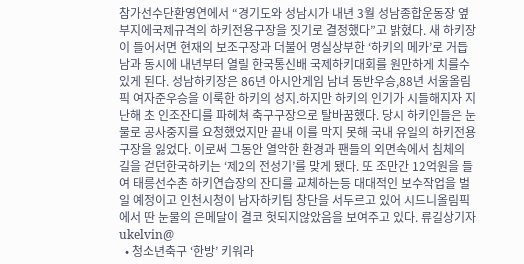참가선수단환영연에서 “경기도와 성남시가 내년 3월 성남종합운동장 옆 부지에국제규격의 하키전용구장을 짓기로 결정했다”고 밝혔다. 새 하키장이 들어서면 현재의 보조구장과 더불어 명실상부한 ‘하키의 메카’로 거듭남과 동시에 내년부터 열릴 한국통신배 국제하키대회를 원만하게 치를수 있게 된다. 성남하키장은 86년 아시안게임 남녀 동반우승,88년 서울올림픽 여자준우승을 이룩한 하키의 성지.하지만 하키의 인기가 시들해지자 지난해 초 인조잔디를 파헤쳐 축구구장으로 탈바꿈했다. 당시 하키인들은 눈물로 공사중지를 요청했었지만 끝내 이를 막지 못해 국내 유일의 하키전용구장을 잃었다. 이로써 그동안 열악한 환경과 팬들의 외면속에서 침체의 길을 걷던한국하키는 ‘제2의 전성기’를 맞게 됐다. 또 조만간 12억원을 들여 태릉선수촌 하키연습장의 잔디를 교체하는등 대대적인 보수작업을 벌일 예정이고 인천시청이 남자하키팀 창단을 서두르고 있어 시드니올림픽에서 딴 눈물의 은메달이 결코 헛되지않았음을 보여주고 있다. 류길상기자 ukelvin@
  • 청소년축구 ‘한방’ 키워라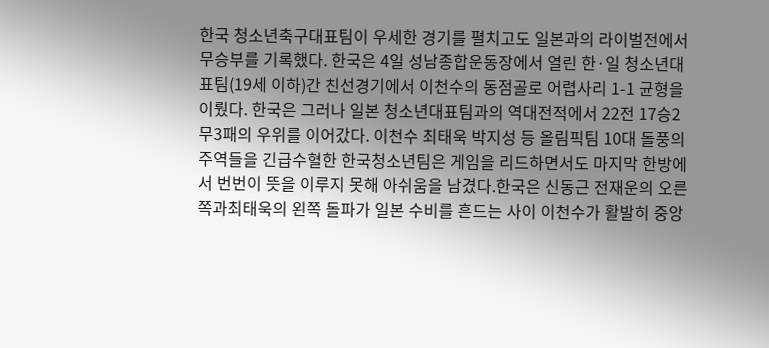한국 청소년축구대표팀이 우세한 경기를 펼치고도 일본과의 라이벌전에서 무승부를 기록했다. 한국은 4일 성남종합운동장에서 열린 한·일 청소년대표팀(19세 이하)간 친선경기에서 이천수의 동점골로 어렵사리 1-1 균형을 이뤘다. 한국은 그러나 일본 청소년대표팀과의 역대전적에서 22전 17승2무3패의 우위를 이어갔다. 이천수 최태욱 박지성 등 올림픽팀 10대 돌풍의 주역들을 긴급수혈한 한국청소년팀은 게임을 리드하면서도 마지막 한방에서 번번이 뜻을 이루지 못해 아쉬움을 남겼다.한국은 신동근 전재운의 오른쪽과최태욱의 왼쪽 돌파가 일본 수비를 흔드는 사이 이천수가 활발히 중앙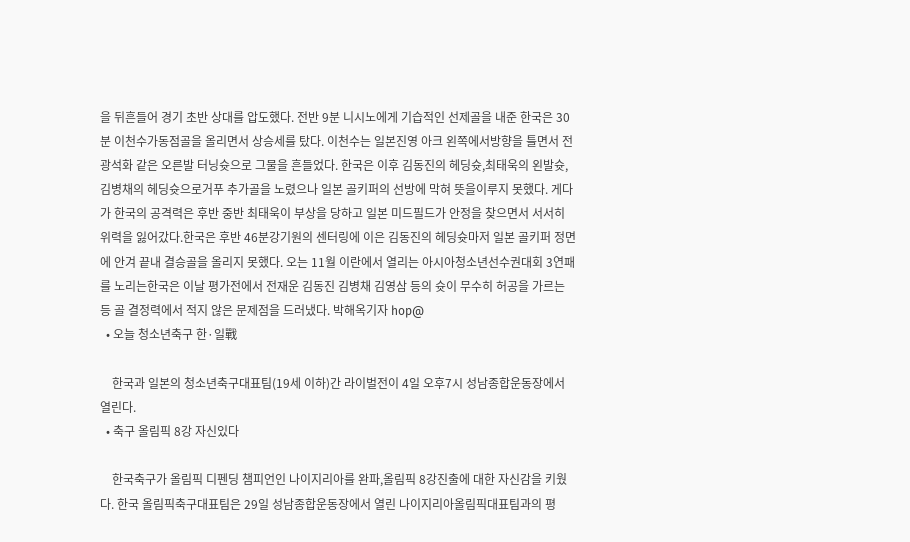을 뒤흔들어 경기 초반 상대를 압도했다. 전반 9분 니시노에게 기습적인 선제골을 내준 한국은 30분 이천수가동점골을 올리면서 상승세를 탔다. 이천수는 일본진영 아크 왼쪽에서방향을 틀면서 전광석화 같은 오른발 터닝슛으로 그물을 흔들었다. 한국은 이후 김동진의 헤딩슛,최태욱의 왼발슛,김병채의 헤딩슛으로거푸 추가골을 노렸으나 일본 골키퍼의 선방에 막혀 뜻을이루지 못했다. 게다가 한국의 공격력은 후반 중반 최태욱이 부상을 당하고 일본 미드필드가 안정을 찾으면서 서서히 위력을 잃어갔다.한국은 후반 46분강기원의 센터링에 이은 김동진의 헤딩슛마저 일본 골키퍼 정면에 안겨 끝내 결승골을 올리지 못했다. 오는 11월 이란에서 열리는 아시아청소년선수권대회 3연패를 노리는한국은 이날 평가전에서 전재운 김동진 김병채 김영삼 등의 슛이 무수히 허공을 가르는 등 골 결정력에서 적지 않은 문제점을 드러냈다. 박해옥기자 hop@
  • 오늘 청소년축구 한·일戰

    한국과 일본의 청소년축구대표팀(19세 이하)간 라이벌전이 4일 오후7시 성남종합운동장에서 열린다.
  • 축구 올림픽 8강 자신있다

    한국축구가 올림픽 디펜딩 챔피언인 나이지리아를 완파,올림픽 8강진출에 대한 자신감을 키웠다. 한국 올림픽축구대표팀은 29일 성남종합운동장에서 열린 나이지리아올림픽대표팀과의 평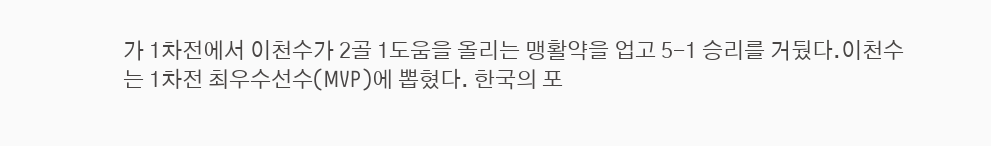가 1차전에서 이천수가 2골 1도움을 올리는 맹활약을 업고 5-1 승리를 거뒀다.이천수는 1차전 최우수선수(MVP)에 뽑혔다. 한국의 포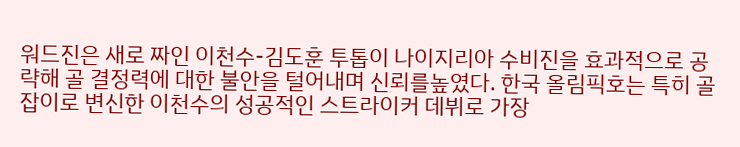워드진은 새로 짜인 이천수-김도훈 투톱이 나이지리아 수비진을 효과적으로 공략해 골 결정력에 대한 불안을 털어내며 신뢰를높였다. 한국 올림픽호는 특히 골잡이로 변신한 이천수의 성공적인 스트라이커 데뷔로 가장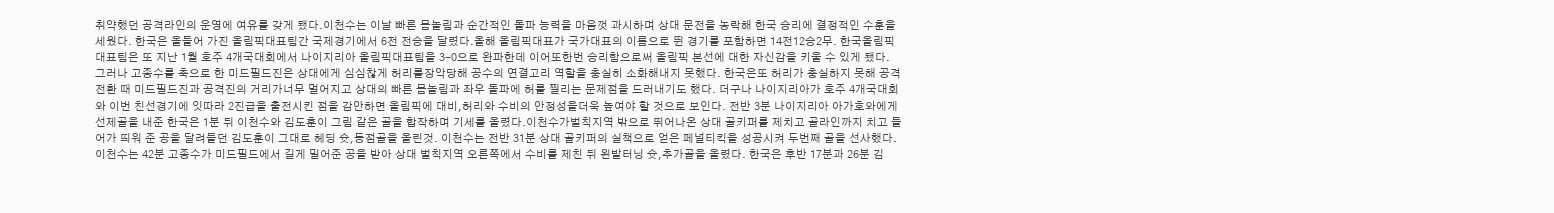취약했던 공격라인의 운영에 여유를 갖게 됐다.이천수는 이날 빠른 몸놀림과 순간적인 돌파 능력을 마음껏 과시하며 상대 문전을 농락해 한국 승리에 결정적인 수훈을 세웠다. 한국은 올들어 가진 올림픽대표팀간 국제경기에서 6전 전승을 달렸다.올해 올림픽대표가 국가대표의 이름으로 뛴 경기를 포함하면 14전12승2무. 한국올림픽대표팀은 또 지난 1월 호주 4개국대회에서 나이지리아 올림픽대표팀을 3-0으로 완파한데 이어또한번 승리함으로써 올림픽 본선에 대한 자신감을 키울 수 있게 됐다. 그러나 고종수를 축으로 한 미드필드진은 상대에게 심심찮게 허리를장악당해 공수의 연결고리 역할을 충실히 소화해내지 못했다. 한국은또 허리가 충실하지 못해 공격전환 때 미드필드진과 공격진의 거리가너무 멀어지고 상대의 빠른 몸놀림과 좌우 돌파에 허를 찔리는 문제점을 드러내기도 했다. 더구나 나이지리아가 호주 4개국대회와 이번 친선경기에 잇따라 2진급을 출전시킨 점을 감안하면 올림픽에 대비,허리와 수비의 안정성을더욱 높여야 할 것으로 보인다. 전반 3분 나이지리아 아가호와에게 선제골을 내준 한국은 1분 뒤 이천수와 김도훈이 그림 같은 골을 합작하며 기세를 올렸다.이천수가벌칙지역 밖으로 뛰어나온 상대 골키퍼를 제치고 골라인까지 치고 들어가 띄워 준 공을 달려들던 김도훈이 그대로 헤딩 슛,동점골을 올린것. 이천수는 전반 31분 상대 골키퍼의 실책으로 얻은 페널티킥을 성공시켜 두번째 골을 선사했다.이천수는 42분 고종수가 미드필드에서 길게 밀어준 공을 받아 상대 벌칙지역 오른쪽에서 수비를 제친 뒤 왼발터닝 슛,추가골을 올렸다. 한국은 후반 17분과 26분 김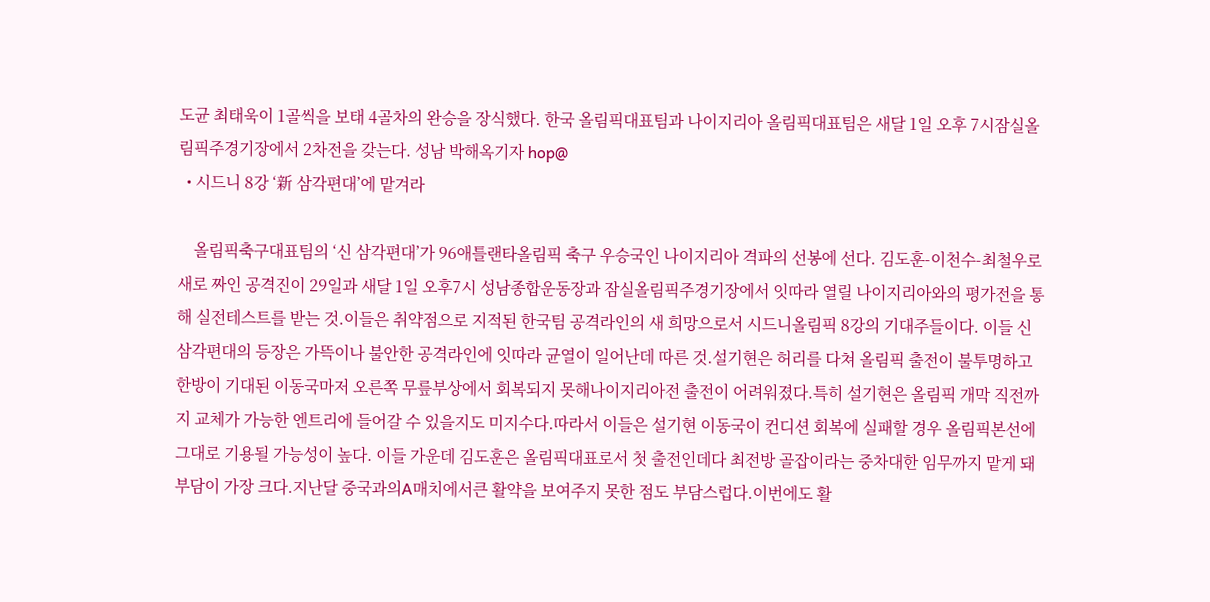도균 최태욱이 1골씩을 보태 4골차의 완승을 장식했다. 한국 올림픽대표팀과 나이지리아 올림픽대표팀은 새달 1일 오후 7시잠실올림픽주경기장에서 2차전을 갖는다. 성남 박해옥기자 hop@
  • 시드니 8강 ‘新 삼각편대’에 맡겨라

    올림픽축구대표팀의 ‘신 삼각편대’가 96애틀랜타올림픽 축구 우승국인 나이지리아 격파의 선봉에 선다. 김도훈-이천수-최철우로 새로 짜인 공격진이 29일과 새달 1일 오후7시 성남종합운동장과 잠실올림픽주경기장에서 잇따라 열릴 나이지리아와의 평가전을 통해 실전테스트를 받는 것.이들은 취약점으로 지적된 한국팀 공격라인의 새 희망으로서 시드니올림픽 8강의 기대주들이다. 이들 신 삼각편대의 등장은 가뜩이나 불안한 공격라인에 잇따라 균열이 일어난데 따른 것.설기현은 허리를 다쳐 올림픽 출전이 불투명하고 한방이 기대된 이동국마저 오른쪽 무릎부상에서 회복되지 못해나이지리아전 출전이 어려워졌다.특히 설기현은 올림픽 개막 직전까지 교체가 가능한 엔트리에 들어갈 수 있을지도 미지수다.따라서 이들은 설기현 이동국이 컨디션 회복에 실패할 경우 올림픽본선에 그대로 기용될 가능성이 높다. 이들 가운데 김도훈은 올림픽대표로서 첫 출전인데다 최전방 골잡이라는 중차대한 임무까지 맡게 돼 부담이 가장 크다.지난달 중국과의A매치에서큰 활약을 보여주지 못한 점도 부담스럽다.이번에도 활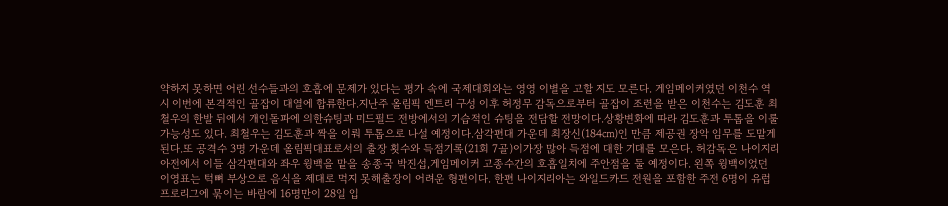약하지 못하면 어린 선수들과의 호흡에 문제가 있다는 평가 속에 국제대회와는 영영 이별을 고할 지도 모른다. 게임메이커였던 이천수 역시 이번에 본격적인 골잡이 대열에 합류한다.지난주 올림픽 엔트리 구성 이후 허정무 감독으로부터 골잡이 조련을 받은 이천수는 김도훈 최철우의 한발 뒤에서 개인돌파에 의한슈팅과 미드필드 전방에서의 기습적인 슈팅을 전담할 전망이다.상황변화에 따라 김도훈과 투톱을 이룰 가능성도 있다. 최철우는 김도훈과 짝을 이뤄 투톱으로 나설 예정이다.삼각편대 가운데 최장신(184㎝)인 만큼 제공권 장악 임무를 도맡게 된다.또 공격수 3명 가운데 올림픽대표로서의 출장 횟수와 득점기록(21회 7골)이가장 많아 득점에 대한 기대를 모은다. 허감독은 나이지리아전에서 이들 삼각편대와 좌우 윙백을 맡을 송종국 박진섭,게임메이커 고종수간의 호흡일치에 주안점을 둘 예정이다. 왼쪽 윙백이었던 이영표는 턱뼈 부상으로 음식을 제대로 먹지 못해출장이 어려운 형편이다. 한편 나이지리아는 와일드카드 전원을 포함한 주전 6명이 유럽 프로리그에 묶이는 바람에 16명만이 28일 입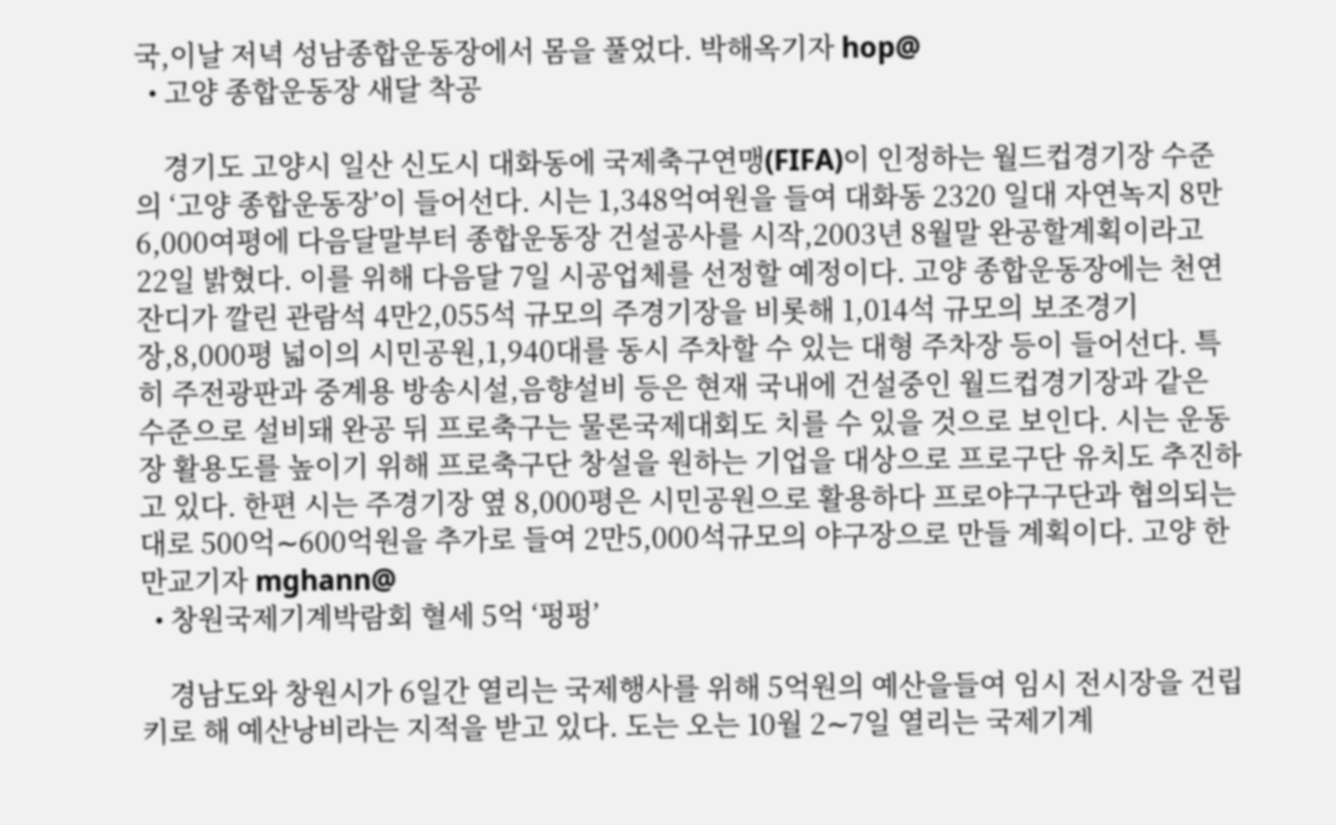국,이날 저녁 성남종합운동장에서 몸을 풀었다. 박해옥기자 hop@
  • 고양 종합운동장 새달 착공

    경기도 고양시 일산 신도시 대화동에 국제축구연맹(FIFA)이 인정하는 월드컵경기장 수준의 ‘고양 종합운동장’이 들어선다. 시는 1,348억여원을 들여 대화동 2320 일대 자연녹지 8만6,000여평에 다음달말부터 종합운동장 건설공사를 시작,2003년 8월말 완공할계획이라고 22일 밝혔다. 이를 위해 다음달 7일 시공업체를 선정할 예정이다. 고양 종합운동장에는 천연잔디가 깔린 관람석 4만2,055석 규모의 주경기장을 비롯해 1,014석 규모의 보조경기장,8,000평 넓이의 시민공원,1,940대를 동시 주차할 수 있는 대형 주차장 등이 들어선다. 특히 주전광판과 중계용 방송시설,음향설비 등은 현재 국내에 건설중인 월드컵경기장과 같은 수준으로 설비돼 완공 뒤 프로축구는 물론국제대회도 치를 수 있을 것으로 보인다. 시는 운동장 활용도를 높이기 위해 프로축구단 창설을 원하는 기업을 대상으로 프로구단 유치도 추진하고 있다. 한편 시는 주경기장 옆 8,000평은 시민공원으로 활용하다 프로야구구단과 협의되는 대로 500억∼600억원을 추가로 들여 2만5,000석규모의 야구장으로 만들 계획이다. 고양 한만교기자 mghann@
  • 창원국제기계박람회 혈세 5억 ‘펑펑’

    경남도와 창원시가 6일간 열리는 국제행사를 위해 5억원의 예산을들여 임시 전시장을 건립키로 해 예산낭비라는 지적을 받고 있다. 도는 오는 10월 2∼7일 열리는 국제기계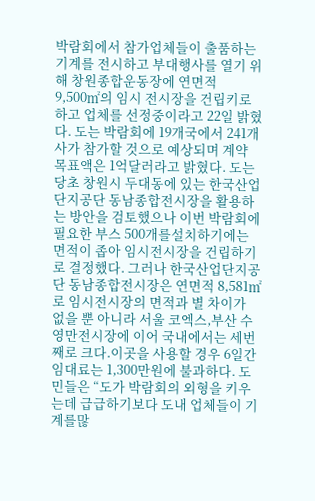박람회에서 참가업체들이 출품하는 기계를 전시하고 부대행사를 열기 위해 창원종합운동장에 연면적 9,500㎡의 임시 전시장을 건립키로 하고 업체를 선정중이라고 22일 밝혔다. 도는 박람회에 19개국에서 241개사가 참가할 것으로 예상되며 계약 목표액은 1억달러라고 밝혔다. 도는 당초 창원시 두대동에 있는 한국산업단지공단 동남종합전시장을 활용하는 방안을 검토했으나 이번 박람회에 필요한 부스 500개를설치하기에는 면적이 좁아 임시전시장을 건립하기로 결정했다. 그러나 한국산업단지공단 동남종합전시장은 연면적 8,581㎡로 임시전시장의 면적과 별 차이가 없을 뿐 아니라 서울 코엑스,부산 수영만전시장에 이어 국내에서는 세번째로 크다.이곳을 사용할 경우 6일간 임대료는 1,300만원에 불과하다. 도민들은 “도가 박람회의 외형을 키우는데 급급하기보다 도내 업체들이 기계를많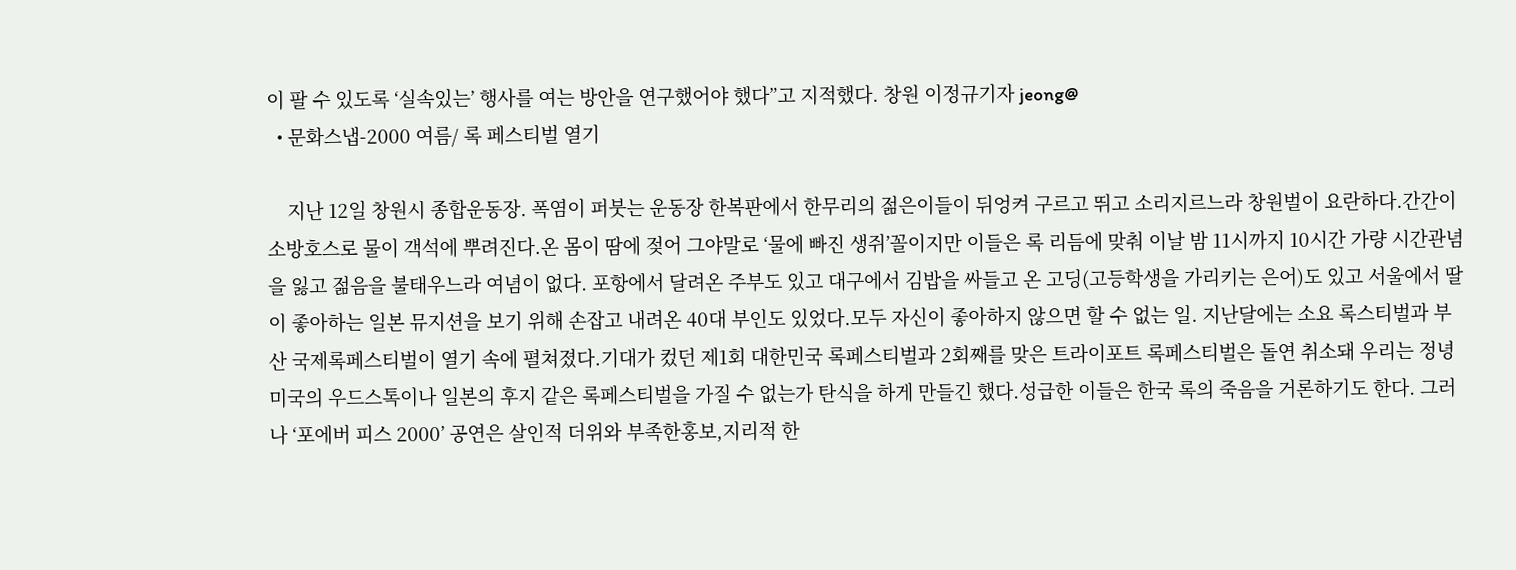이 팔 수 있도록 ‘실속있는’ 행사를 여는 방안을 연구했어야 했다”고 지적했다. 창원 이정규기자 jeong@
  • 문화스냅-2000 여름/ 록 페스티벌 열기

    지난 12일 창원시 종합운동장. 폭염이 퍼붓는 운동장 한복판에서 한무리의 젊은이들이 뒤엉켜 구르고 뛰고 소리지르느라 창원벌이 요란하다.간간이 소방호스로 물이 객석에 뿌려진다.온 몸이 땀에 젖어 그야말로 ‘물에 빠진 생쥐’꼴이지만 이들은 록 리듬에 맞춰 이날 밤 11시까지 10시간 가량 시간관념을 잃고 젊음을 불태우느라 여념이 없다. 포항에서 달려온 주부도 있고 대구에서 김밥을 싸들고 온 고딩(고등학생을 가리키는 은어)도 있고 서울에서 딸이 좋아하는 일본 뮤지션을 보기 위해 손잡고 내려온 40대 부인도 있었다.모두 자신이 좋아하지 않으면 할 수 없는 일. 지난달에는 소요 록스티벌과 부산 국제록페스티벌이 열기 속에 펼쳐졌다.기대가 컸던 제1회 대한민국 록페스티벌과 2회째를 맞은 트라이포트 록페스티벌은 돌연 취소돼 우리는 정녕 미국의 우드스톡이나 일본의 후지 같은 록페스티벌을 가질 수 없는가 탄식을 하게 만들긴 했다.성급한 이들은 한국 록의 죽음을 거론하기도 한다. 그러나 ‘포에버 피스 2000’ 공연은 살인적 더위와 부족한홍보,지리적 한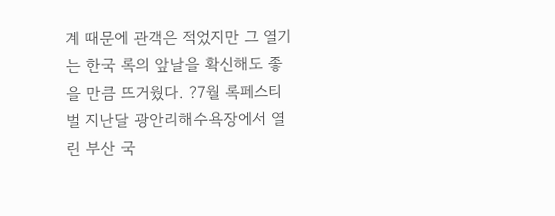계 때문에 관객은 적었지만 그 열기는 한국 록의 앞날을 확신해도 좋을 만큼 뜨거웠다. ?7월 록페스티벌 지난달 광안리해수욕장에서 열린 부산 국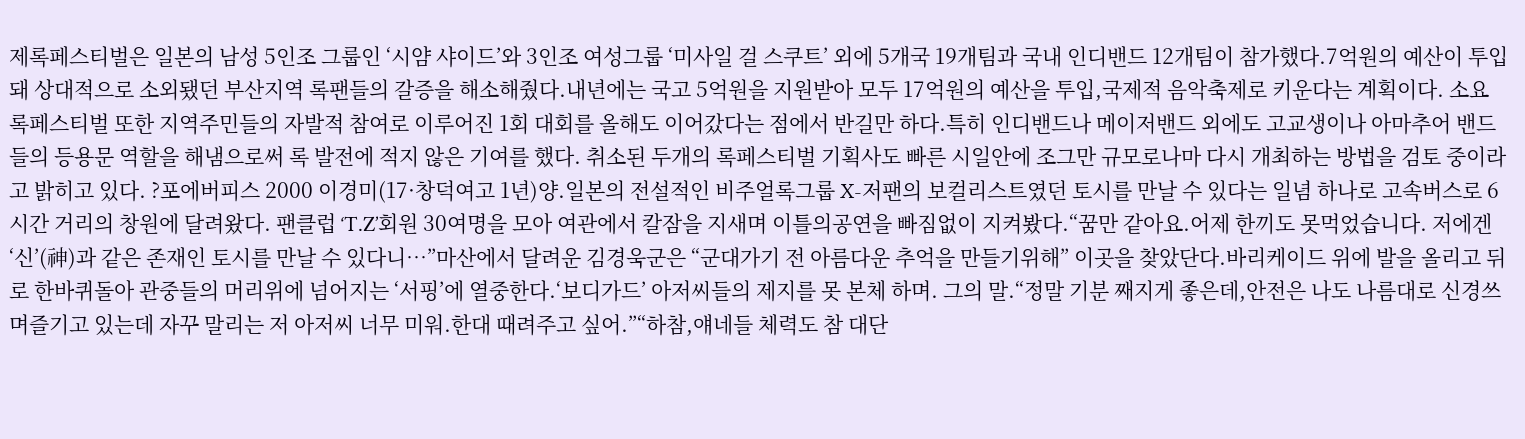제록페스티벌은 일본의 남성 5인조 그룹인 ‘시얌 샤이드’와 3인조 여성그룹 ‘미사일 걸 스쿠트’ 외에 5개국 19개팀과 국내 인디밴드 12개팀이 참가했다.7억원의 예산이 투입돼 상대적으로 소외됐던 부산지역 록팬들의 갈증을 해소해줬다.내년에는 국고 5억원을 지원받아 모두 17억원의 예산을 투입,국제적 음악축제로 키운다는 계획이다. 소요 록페스티벌 또한 지역주민들의 자발적 참여로 이루어진 1회 대회를 올해도 이어갔다는 점에서 반길만 하다.특히 인디밴드나 메이저밴드 외에도 고교생이나 아마추어 밴드들의 등용문 역할을 해냄으로써 록 발전에 적지 않은 기여를 했다. 취소된 두개의 록페스티벌 기획사도 빠른 시일안에 조그만 규모로나마 다시 개최하는 방법을 검토 중이라고 밝히고 있다. ?포에버피스 2000 이경미(17·창덕여고 1년)양.일본의 전설적인 비주얼록그룹 X-저팬의 보컬리스트였던 토시를 만날 수 있다는 일념 하나로 고속버스로 6시간 거리의 창원에 달려왔다. 팬클럽 ‘T.Z’회원 30여명을 모아 여관에서 칼잠을 지새며 이틀의공연을 빠짐없이 지켜봤다.“꿈만 같아요.어제 한끼도 못먹었습니다. 저에겐 ‘신’(神)과 같은 존재인 토시를 만날 수 있다니…”마산에서 달려운 김경욱군은 “군대가기 전 아름다운 추억을 만들기위해” 이곳을 찾았단다.바리케이드 위에 발을 올리고 뒤로 한바퀴돌아 관중들의 머리위에 넘어지는 ‘서핑’에 열중한다.‘보디가드’ 아저씨들의 제지를 못 본체 하며. 그의 말.“정말 기분 째지게 좋은데,안전은 나도 나름대로 신경쓰며즐기고 있는데 자꾸 말리는 저 아저씨 너무 미워.한대 때려주고 싶어.”“하참,얘네들 체력도 참 대단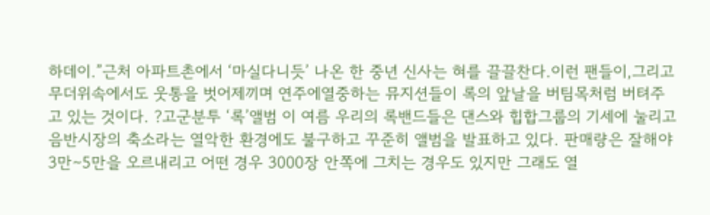하데이.”근처 아파트촌에서 ‘마실다니듯’ 나온 한 중년 신사는 혀를 끌끌찬다.이런 팬들이,그리고 무더위속에서도 웃통을 벗어제끼며 연주에열중하는 뮤지션들이 록의 앞날을 버팀목처럼 버텨주고 있는 것이다. ?고군분투 ‘록’앨범 이 여름 우리의 록밴드들은 댄스와 힙합그룹의 기세에 눌리고 음반시장의 축소라는 열악한 환경에도 불구하고 꾸준히 앨범을 발표하고 있다. 판매량은 잘해야 3만∼5만을 오르내리고 어떤 경우 3000장 안쪽에 그치는 경우도 있지만 그래도 열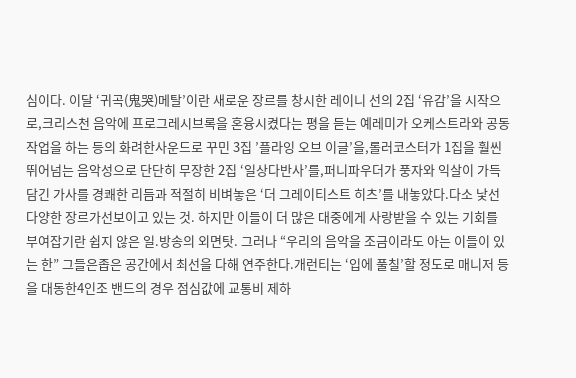심이다. 이달 ‘귀곡(鬼哭)메탈’이란 새로운 장르를 창시한 레이니 선의 2집 ‘유감’을 시작으로,크리스천 음악에 프로그레시브록을 혼융시켰다는 평을 듣는 예레미가 오케스트라와 공동작업을 하는 등의 화려한사운드로 꾸민 3집 ’플라잉 오브 이글’을,롤러코스터가 1집을 훨씬 뛰어넘는 음악성으로 단단히 무장한 2집 ‘일상다반사’를,퍼니파우더가 풍자와 익살이 가득 담긴 가사를 경쾌한 리듬과 적절히 비벼놓은 ‘더 그레이티스트 히츠’를 내놓았다.다소 낯선 다양한 장르가선보이고 있는 것. 하지만 이들이 더 많은 대중에게 사랑받을 수 있는 기회를 부여잡기란 쉽지 않은 일.방송의 외면탓. 그러나 “우리의 음악을 조금이라도 아는 이들이 있는 한” 그들은좁은 공간에서 최선을 다해 연주한다.개런티는 ‘입에 풀칠’할 정도로 매니저 등을 대동한4인조 밴드의 경우 점심값에 교통비 제하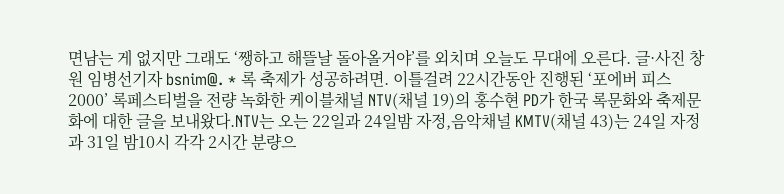면남는 게 없지만 그래도 ‘쨍하고 해뜰날 돌아올거야’를 외치며 오늘도 무대에 오른다. 글·사진 창원 임병선기자 bsnim@. * 록 축제가 성공하려면. 이틀걸려 22시간동안 진행된 ‘포에버 피스 2000’ 록페스티벌을 전량 녹화한 케이블채널 NTV(채널 19)의 홍수현 PD가 한국 록문화와 축제문화에 대한 글을 보내왔다.NTV는 오는 22일과 24일밤 자정,음악채널 KMTV(채널 43)는 24일 자정과 31일 밤10시 각각 2시간 분량으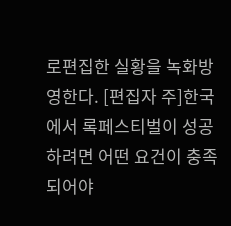로편집한 실황을 녹화방영한다. [편집자 주]한국에서 록페스티벌이 성공하려면 어떤 요건이 충족되어야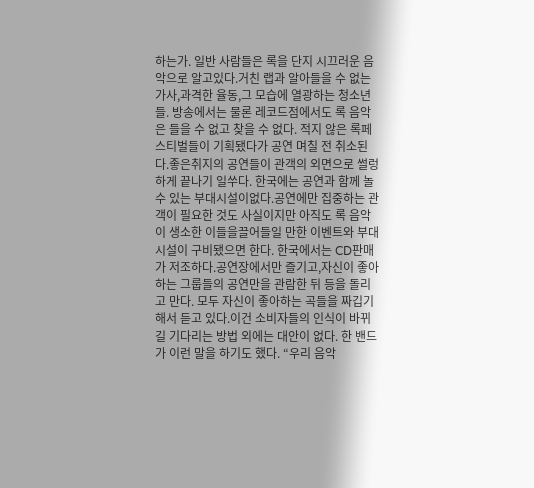하는가. 일반 사람들은 록을 단지 시끄러운 음악으로 알고있다.거친 랩과 알아들을 수 없는 가사,과격한 율동,그 모습에 열광하는 청소년들. 방송에서는 물론 레코드점에서도 록 음악은 들을 수 없고 찾을 수 없다. 적지 않은 록페스티벌들이 기획됐다가 공연 며칠 전 취소된다.좋은취지의 공연들이 관객의 외면으로 썰렁하게 끝나기 일쑤다. 한국에는 공연과 함께 놀 수 있는 부대시설이없다.공연에만 집중하는 관객이 필요한 것도 사실이지만 아직도 록 음악이 생소한 이들을끌어들일 만한 이벤트와 부대시설이 구비됐으면 한다. 한국에서는 CD판매가 저조하다.공연장에서만 즐기고,자신이 좋아하는 그룹들의 공연만을 관람한 뒤 등을 돌리고 만다. 모두 자신이 좋아하는 곡들을 짜깁기 해서 듣고 있다.이건 소비자들의 인식이 바뀌길 기다리는 방법 외에는 대안이 없다. 한 밴드가 이런 말을 하기도 했다. “우리 음악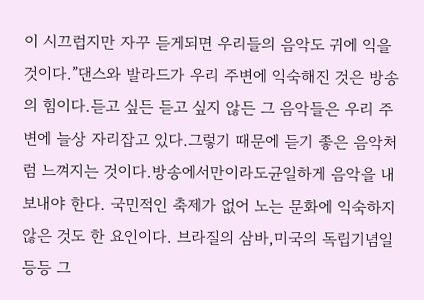이 시끄럽지만 자꾸 듣게되면 우리들의 음악도 귀에 익을 것이다.”댄스와 발라드가 우리 주변에 익숙해진 것은 방송의 힘이다.듣고 싶든 듣고 싶지 않든 그 음악들은 우리 주변에 늘상 자리잡고 있다.그렇기 때문에 듣기 좋은 음악처럼 느껴지는 것이다.방송에서만이라도균일하게 음악을 내보내야 한다. 국민적인 축제가 없어 노는 문화에 익숙하지 않은 것도 한 요인이다. 브라질의 삼바,미국의 독립기념일 등등 그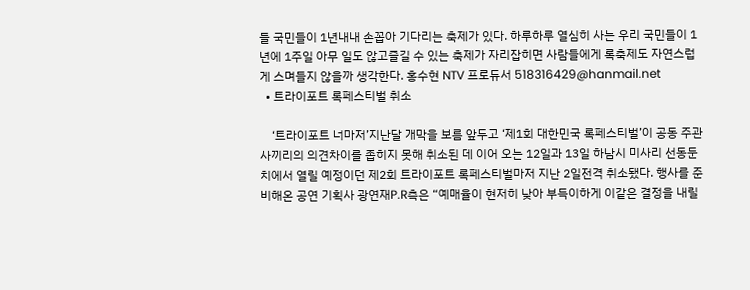들 국민들이 1년내내 손꼽아 기다리는 축제가 있다. 하루하루 열심히 사는 우리 국민들이 1년에 1주일 아무 일도 않고즐길 수 있는 축제가 자리잡히면 사람들에게 록축제도 자연스럽게 스며들지 않을까 생각한다. 홍수현 NTV 프로듀서 518316429@hanmail.net
  • 트라이포트 록페스티벌 취소

    ‘트라이포트 너마저’지난달 개막을 보름 앞두고 ‘제1회 대한민국 록페스티벌’이 공동 주관사끼리의 의견차이를 좁히지 못해 취소된 데 이어 오는 12일과 13일 하남시 미사리 선동둔치에서 열릴 예정이던 제2회 트라이포트 록페스티벌마저 지난 2일전격 취소됐다. 행사를 준비해온 공연 기획사 광연재P.R측은 “예매율이 현저히 낮아 부득이하게 이같은 결정을 내릴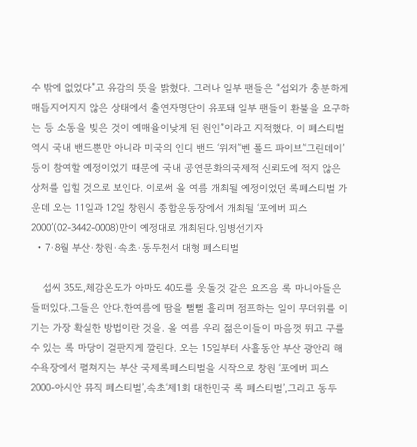수 밖에 없었다”고 유감의 뜻을 밝혔다. 그러나 일부 팬들은 “섭외가 충분하게 매듭지어지지 않은 상태에서 출연자명단이 유포돼 일부 팬들이 환불을 요구하는 등 소동을 빚은 것이 예매율이낮게 된 원인”이라고 지적했다. 이 페스티벌 역시 국내 밴드뿐만 아니라 미국의 인디 밴드 ‘위저’‘벤 폴드 파이브’‘그린데이’ 등이 참여할 예정이었기 때문에 국내 공연문화의국제적 신뢰도에 적지 않은 상처를 입힐 것으로 보인다. 이로써 올 여름 개최될 예정이었던 록페스티벌 가운데 오는 11일과 12일 창원시 종합운동장에서 개최될 ‘포에버 피스 2000’(02-3442-0008)만이 예정대로 개최된다.임병선기자
  • 7·8월 부산·창원·속초·동두천서 대형 페스티벌

    섭씨 35도,체감온도가 아마도 40도를 웃돌것 같은 요즈음 록 마니아들은 들떠있다.그들은 안다.한여름에 땀을 뻘뻘 흘리며 점프하는 일이 무더위를 이기는 가장 확실한 방법이란 것을. 올 여름 우리 젊은이들이 마음껏 뛰고 구를 수 있는 록 마당이 걸판지게 깔린다. 오는 15일부터 사흘동안 부산 광안리 해수욕장에서 펼쳐지는 부산 국제록페스티벌을 시작으로 창원 ‘포에버 피스 2000-아시안 뮤직 페스티벌’,속초‘제1회 대한민국 록 페스티벌’,그리고 동두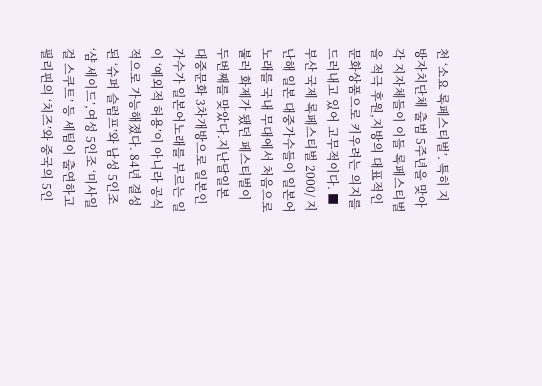천 ‘소요 록페스티벌’. 특히 지방자치단체 출범 5주년을 맞아 각 지자체들이 이들 록페스티벌을 적극 후원,지방의 대표적인 문화상품으로 키우려는 의지를 드러내고 있어 고무적이다. ■부산 국제 록페스티벌 2000/ 지난해 일본 대중가수들이 일본어 노래를 국내 무대에서 처음으로 불러 화제가 됐던 페스티벌이 두번째를 맞았다.지난달일본 대중문화 3차개방으로 일본인 가수가 일본어노래를 부르는 일이 ‘예외적 허용’이 아니라 공식적으로 가능해졌다. 84년 결성된 ‘슈퍼 슬럼프’와 남성 5인조 ‘샴 세이드’,여성 5인조 ‘미사일 걸 스쿠트’ 등 세팀이 출연하고 필리핀의 ‘치즈’와 중국의 5인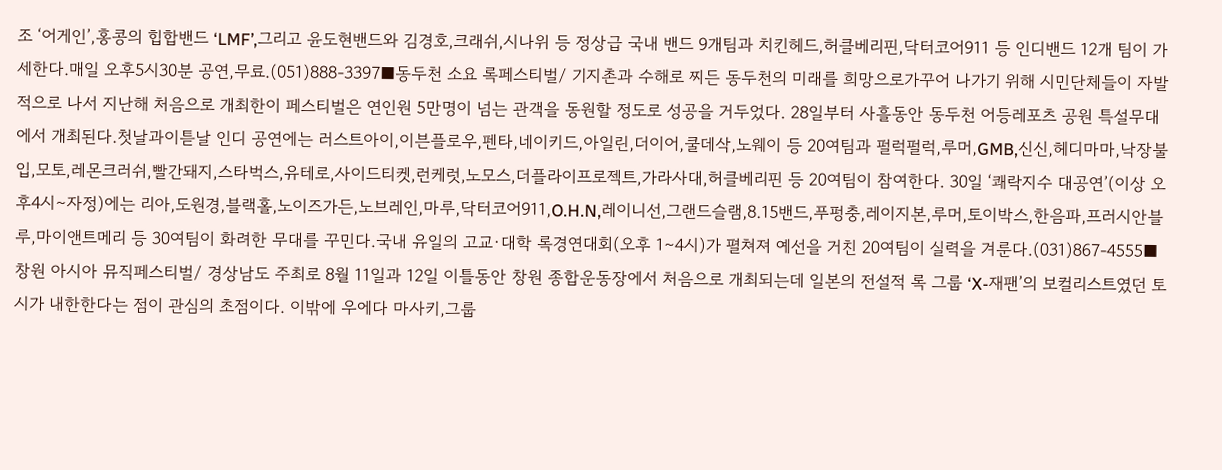조 ‘어게인’,홍콩의 힙합밴드 ‘LMF’,그리고 윤도현밴드와 김경호,크래쉬,시나위 등 정상급 국내 밴드 9개팀과 치킨헤드,허클베리핀,닥터코어911 등 인디밴드 12개 팀이 가세한다.매일 오후5시30분 공연,무료.(051)888-3397■동두천 소요 록페스티벌/ 기지촌과 수해로 찌든 동두천의 미래를 희망으로가꾸어 나가기 위해 시민단체들이 자발적으로 나서 지난해 처음으로 개최한이 페스티벌은 연인원 5만명이 넘는 관객을 동원할 정도로 성공을 거두었다. 28일부터 사흘동안 동두천 어등레포츠 공원 특설무대에서 개최된다.첫날과이튿날 인디 공연에는 러스트아이,이븐플로우,펜타,네이키드,아일린,더이어,쿨데삭,노웨이 등 20여팀과 펄럭펄럭,루머,GMB,신신,헤디마마,낙장불입,모토,레몬크러쉬,빨간돼지,스타벅스,유테로,사이드티켓,런케럿,노모스,더플라이프로젝트,가라사대,허클베리핀 등 20여팀이 참여한다. 30일 ‘쾌락지수 대공연’(이상 오후4시∼자정)에는 리아,도원경,블랙홀,노이즈가든,노브레인,마루,닥터코어911,O.H.N,레이니선,그랜드슬램,8.15밴드,푸펑충,레이지본,루머,토이박스,한음파,프러시안블루,마이앤트메리 등 30여팀이 화려한 무대를 꾸민다.국내 유일의 고교·대학 록경연대회(오후 1∼4시)가 펼쳐져 예선을 거친 20여팀이 실력을 겨룬다.(031)867-4555■창원 아시아 뮤직페스티벌/ 경상남도 주최로 8월 11일과 12일 이틀동안 창원 종합운동장에서 처음으로 개최되는데 일본의 전설적 록 그룹 ‘X-재팬’의 보컬리스트였던 토시가 내한한다는 점이 관심의 초점이다. 이밖에 우에다 마사키,그룹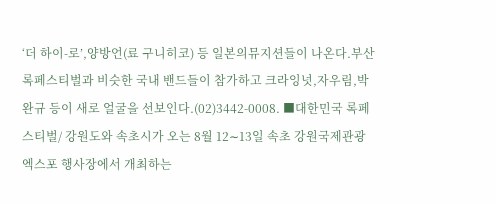‘더 하이-로’,양방언(료 구니히코) 등 일본의뮤지션들이 나온다.부산록페스티벌과 비슷한 국내 밴드들이 참가하고 크라잉넛,자우림,박완규 등이 새로 얼굴을 선보인다.(02)3442-0008. ■대한민국 록페스티벌/ 강원도와 속초시가 오는 8월 12∼13일 속초 강원국제관광엑스포 행사장에서 개최하는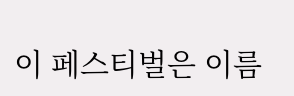이 페스티벌은 이름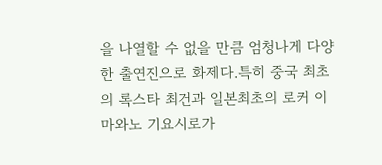을 나열할 수 없을 만큼 엄청나게 다양한 출연진으로 화제다.특히 중국 최초의 록스타 최건과 일본최초의 로커 이마와노 기요시로가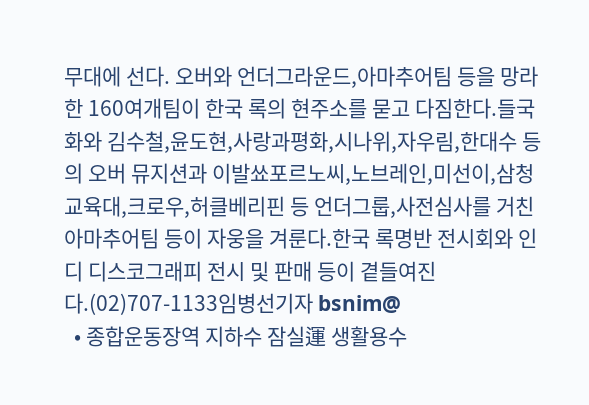무대에 선다. 오버와 언더그라운드,아마추어팀 등을 망라한 160여개팀이 한국 록의 현주소를 묻고 다짐한다.들국화와 김수철,윤도현,사랑과평화,시나위,자우림,한대수 등의 오버 뮤지션과 이발쑈포르노씨,노브레인,미선이,삼청교육대,크로우,허클베리핀 등 언더그룹,사전심사를 거친 아마추어팀 등이 자웅을 겨룬다.한국 록명반 전시회와 인디 디스코그래피 전시 및 판매 등이 곁들여진다.(02)707-1133임병선기자 bsnim@
  • 종합운동장역 지하수 잠실運 생활용수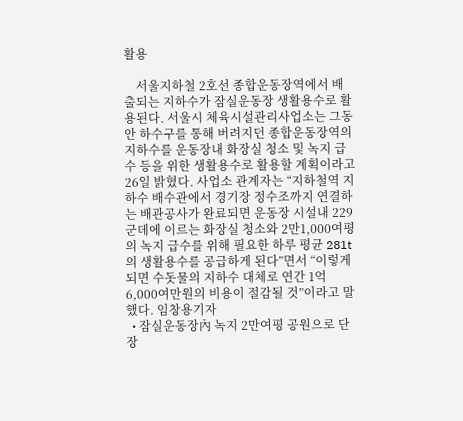활용

    서울지하철 2호선 종합운동장역에서 배출되는 지하수가 잠실운동장 생활용수로 활용된다. 서울시 체육시설관리사업소는 그동안 하수구를 통해 버려지던 종합운동장역의 지하수를 운동장내 화장실 청소 및 녹지 급수 등을 위한 생활용수로 활용할 계획이라고 26일 밝혔다. 사업소 관계자는 “지하철역 지하수 배수관에서 경기장 정수조까지 연결하는 배관공사가 완료되면 운동장 시설내 229군데에 이르는 화장실 청소와 2만1,000여평의 녹지 급수를 위해 필요한 하루 평균 281t의 생활용수를 공급하게 된다”면서 “이렇게 되면 수돗물의 지하수 대체로 연간 1억6,000여만원의 비용이 절감될 것”이라고 말했다. 임창용기자
  • 잠실운동장內 녹지 2만여평 공원으로 단장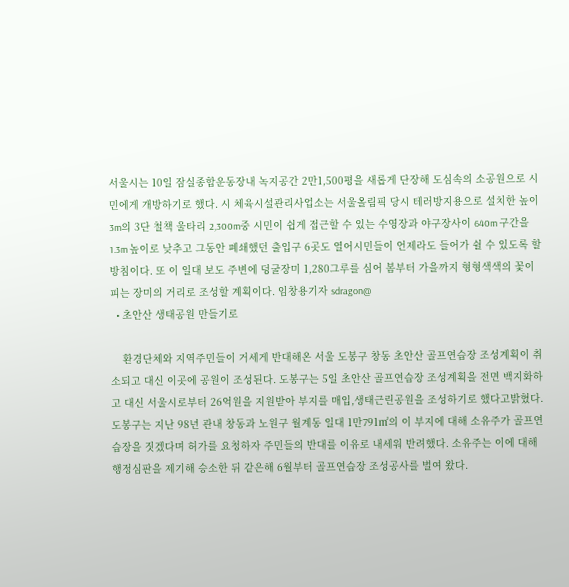서울시는 10일 잠실종합운동장내 녹지공간 2만1,500평을 새롭게 단장해 도심속의 소공원으로 시민에게 개방하기로 했다. 시 체육시설관리사업소는 서울올림픽 당시 테러방지용으로 설치한 높이 3m의 3단 철책 울타리 2,300m중 시민이 쉽게 접근할 수 있는 수영장과 야구장사이 640m 구간을 1.3m 높이로 낮추고 그동안 폐쇄했던 출입구 6곳도 열어시민들이 언제라도 들어가 쉴 수 있도록 할 방침이다. 또 이 일대 보도 주변에 덩굴장미 1,280그루를 심어 봄부터 가을까지 형형색색의 꽃이 피는 장미의 거리로 조성할 계획이다. 임창용기자 sdragon@
  • 초안산 생태공원 만들기로

    환경단체와 지역주민들이 거세게 반대해온 서울 도봉구 창동 초안산 골프연습장 조성계획이 취소되고 대신 이곳에 공원이 조성된다. 도봉구는 5일 초안산 골프연습장 조성계획을 전면 백지화하고 대신 서울시로부터 26억원을 지원받아 부지를 매입,생태근린공원을 조성하기로 했다고밝혔다. 도봉구는 지난 98년 관내 창동과 노원구 월계동 일대 1만791㎡의 이 부지에 대해 소유주가 골프연습장을 짓겠다며 허가를 요청하자 주민들의 반대를 이유로 내세워 반려했다. 소유주는 이에 대해 행정심판을 제기해 승소한 뒤 같은해 6월부터 골프연습장 조성공사를 벌여 왔다.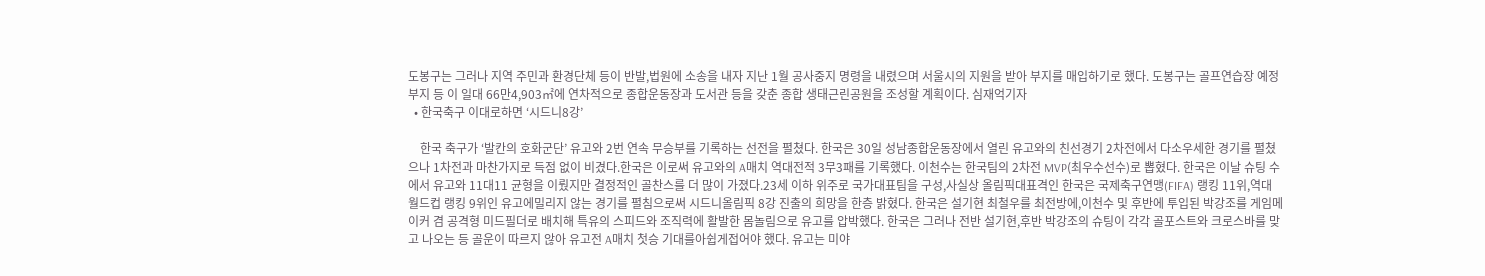도봉구는 그러나 지역 주민과 환경단체 등이 반발,법원에 소송을 내자 지난 1월 공사중지 명령을 내렸으며 서울시의 지원을 받아 부지를 매입하기로 했다. 도봉구는 골프연습장 예정부지 등 이 일대 66만4,903㎡에 연차적으로 종합운동장과 도서관 등을 갖춘 종합 생태근린공원을 조성할 계획이다. 심재억기자
  • 한국축구 이대로하면 ‘시드니8강’

    한국 축구가 ‘발칸의 호화군단’ 유고와 2번 연속 무승부를 기록하는 선전을 펼쳤다. 한국은 30일 성남종합운동장에서 열린 유고와의 친선경기 2차전에서 다소우세한 경기를 펼쳤으나 1차전과 마찬가지로 득점 없이 비겼다.한국은 이로써 유고와의 A매치 역대전적 3무3패를 기록했다. 이천수는 한국팀의 2차전 MVP(최우수선수)로 뽑혔다. 한국은 이날 슈팅 수에서 유고와 11대11 균형을 이뤘지만 결정적인 골찬스를 더 많이 가졌다.23세 이하 위주로 국가대표팀을 구성,사실상 올림픽대표격인 한국은 국제축구연맹(FIFA) 랭킹 11위,역대 월드컵 랭킹 9위인 유고에밀리지 않는 경기를 펼침으로써 시드니올림픽 8강 진출의 희망을 한층 밝혔다. 한국은 설기현 최철우를 최전방에,이천수 및 후반에 투입된 박강조를 게임메이커 겸 공격형 미드필더로 배치해 특유의 스피드와 조직력에 활발한 몸놀림으로 유고를 압박했다. 한국은 그러나 전반 설기현,후반 박강조의 슈팅이 각각 골포스트와 크로스바를 맞고 나오는 등 골운이 따르지 않아 유고전 A매치 첫승 기대를아쉽게접어야 했다. 유고는 미야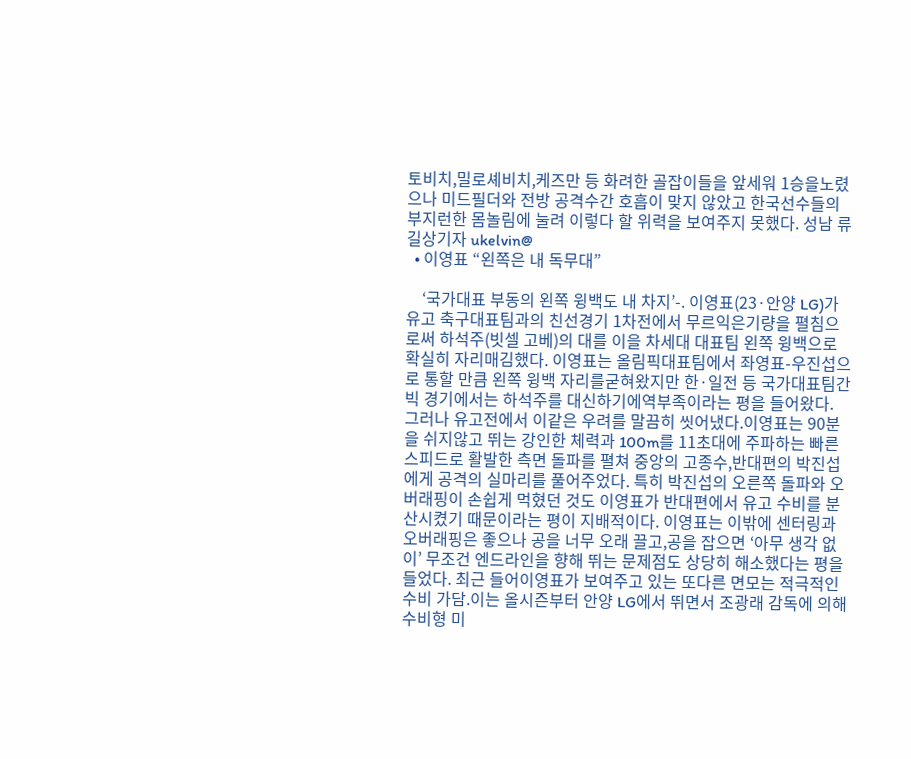토비치,밀로셰비치,케즈만 등 화려한 골잡이들을 앞세워 1승을노렸으나 미드필더와 전방 공격수간 호흡이 맞지 않았고 한국선수들의 부지런한 몸놀림에 눌려 이렇다 할 위력을 보여주지 못했다. 성남 류길상기자 ukelvin@
  • 이영표 “왼쪽은 내 독무대”

    ‘국가대표 부동의 왼쪽 윙백도 내 차지’-. 이영표(23·안양 LG)가 유고 축구대표팀과의 친선경기 1차전에서 무르익은기량을 펼침으로써 하석주(빗셀 고베)의 대를 이을 차세대 대표팀 왼쪽 윙백으로 확실히 자리매김했다. 이영표는 올림픽대표팀에서 좌영표-우진섭으로 통할 만큼 왼쪽 윙백 자리를굳혀왔지만 한·일전 등 국가대표팀간 빅 경기에서는 하석주를 대신하기에역부족이라는 평을 들어왔다. 그러나 유고전에서 이같은 우려를 말끔히 씻어냈다.이영표는 90분을 쉬지않고 뛰는 강인한 체력과 100m를 11초대에 주파하는 빠른 스피드로 활발한 측면 돌파를 펼쳐 중앙의 고종수,반대편의 박진섭에게 공격의 실마리를 풀어주었다. 특히 박진섭의 오른쪽 돌파와 오버래핑이 손쉽게 먹혔던 것도 이영표가 반대편에서 유고 수비를 분산시켰기 때문이라는 평이 지배적이다. 이영표는 이밖에 센터링과 오버래핑은 좋으나 공을 너무 오래 끌고,공을 잡으면 ‘아무 생각 없이’ 무조건 엔드라인을 향해 뛰는 문제점도 상당히 해소했다는 평을 들었다. 최근 들어이영표가 보여주고 있는 또다른 면모는 적극적인 수비 가담.이는 올시즌부터 안양 LG에서 뛰면서 조광래 감독에 의해 수비형 미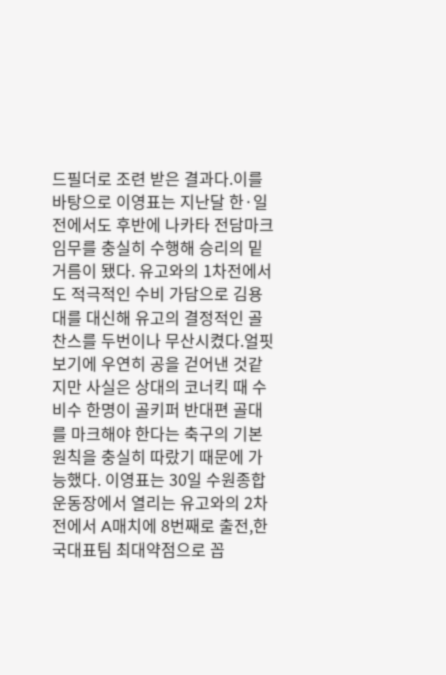드필더로 조련 받은 결과다.이를 바탕으로 이영표는 지난달 한·일전에서도 후반에 나카타 전담마크 임무를 충실히 수행해 승리의 밑거름이 됐다. 유고와의 1차전에서도 적극적인 수비 가담으로 김용대를 대신해 유고의 결정적인 골찬스를 두번이나 무산시켰다.얼핏 보기에 우연히 공을 걷어낸 것같지만 사실은 상대의 코너킥 때 수비수 한명이 골키퍼 반대편 골대를 마크해야 한다는 축구의 기본 원칙을 충실히 따랐기 때문에 가능했다. 이영표는 30일 수원종합운동장에서 열리는 유고와의 2차전에서 A매치에 8번째로 출전,한국대표팀 최대약점으로 꼽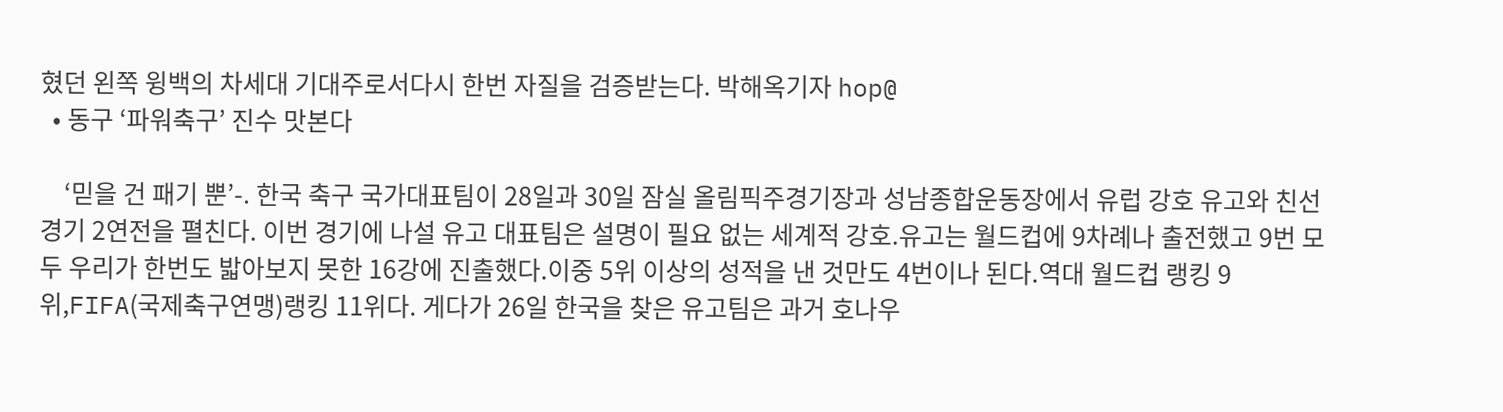혔던 왼쪽 윙백의 차세대 기대주로서다시 한번 자질을 검증받는다. 박해옥기자 hop@
  • 동구 ‘파워축구’ 진수 맛본다

    ‘믿을 건 패기 뿐’-. 한국 축구 국가대표팀이 28일과 30일 잠실 올림픽주경기장과 성남종합운동장에서 유럽 강호 유고와 친선경기 2연전을 펼친다. 이번 경기에 나설 유고 대표팀은 설명이 필요 없는 세계적 강호.유고는 월드컵에 9차례나 출전했고 9번 모두 우리가 한번도 밟아보지 못한 16강에 진출했다.이중 5위 이상의 성적을 낸 것만도 4번이나 된다.역대 월드컵 랭킹 9위,FIFA(국제축구연맹)랭킹 11위다. 게다가 26일 한국을 찾은 유고팀은 과거 호나우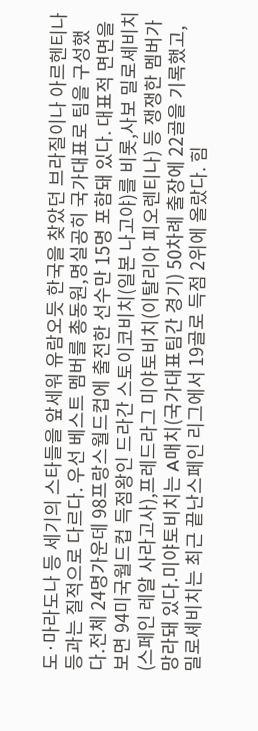도·마라도나 등 세기의 스타들을 앞세워 유람오듯 한국을 찾았던 브라질이나 아르헨티나 등과는 질적으로 다르다. 우선 베스트 멤버를 총동원,명실공히 국가대표로 팀을 구성했다.전체 24명가운데 98프랑스월드컵에 출전한 선수만 15명 포함돼 있다. 대표적 면면을 보면 94미국월드컵 득점왕인 드라간 스토이코비치(일본 나고야)를 비롯,사보 밀로셰비치(스페인 레알 사라고사),프레드라그 미야토비치(이탈리아 피오렌티나) 등 쟁쟁한 멤버가 망라돼 있다.미야토비치는 A매치(국가대표팀간 경기) 50차례 출장에 22골을 기록했고,밀로셰비치는 최근 끝난스페인 리그에서 19골로 득점 2위에 올랐다. 힘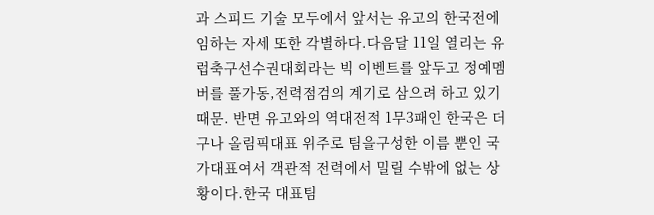과 스피드 기술 모두에서 앞서는 유고의 한국전에 임하는 자세 또한 각별하다.다음달 11일 열리는 유럽축구선수권대회라는 빅 이벤트를 앞두고 정예멤버를 풀가동,전력점검의 계기로 삼으려 하고 있기 때문. 반면 유고와의 역대전적 1무3패인 한국은 더구나 올림픽대표 위주로 팀을구성한 이름 뿐인 국가대표여서 객관적 전력에서 밀릴 수밖에 없는 상황이다.한국 대표팀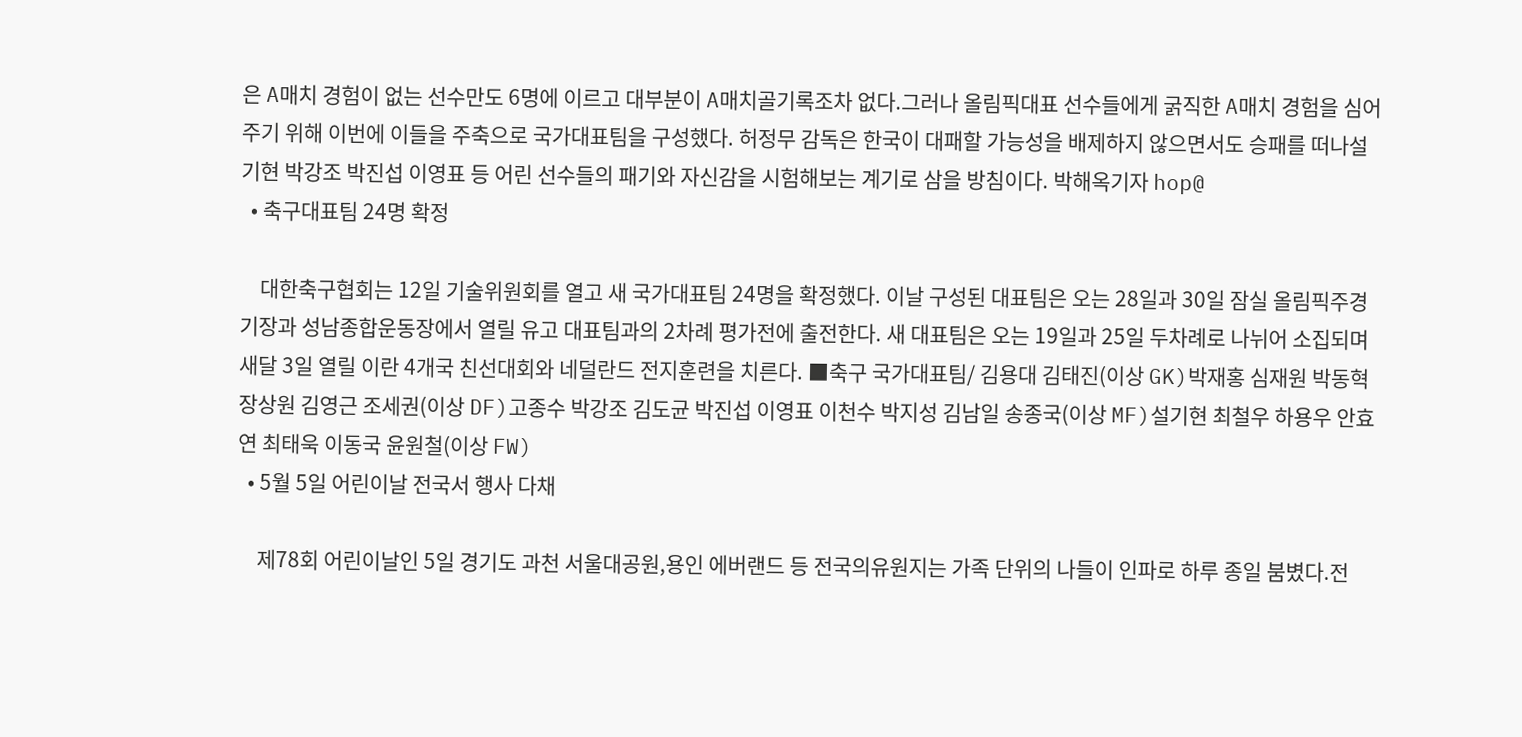은 A매치 경험이 없는 선수만도 6명에 이르고 대부분이 A매치골기록조차 없다.그러나 올림픽대표 선수들에게 굵직한 A매치 경험을 심어주기 위해 이번에 이들을 주축으로 국가대표팀을 구성했다. 허정무 감독은 한국이 대패할 가능성을 배제하지 않으면서도 승패를 떠나설기현 박강조 박진섭 이영표 등 어린 선수들의 패기와 자신감을 시험해보는 계기로 삼을 방침이다. 박해옥기자 hop@
  • 축구대표팀 24명 확정

    대한축구협회는 12일 기술위원회를 열고 새 국가대표팀 24명을 확정했다. 이날 구성된 대표팀은 오는 28일과 30일 잠실 올림픽주경기장과 성남종합운동장에서 열릴 유고 대표팀과의 2차례 평가전에 출전한다. 새 대표팀은 오는 19일과 25일 두차례로 나뉘어 소집되며 새달 3일 열릴 이란 4개국 친선대회와 네덜란드 전지훈련을 치른다. ■축구 국가대표팀/ 김용대 김태진(이상 GK)박재홍 심재원 박동혁 장상원 김영근 조세권(이상 DF)고종수 박강조 김도균 박진섭 이영표 이천수 박지성 김남일 송종국(이상 MF)설기현 최철우 하용우 안효연 최태욱 이동국 윤원철(이상 FW)
  • 5월 5일 어린이날 전국서 행사 다채

    제78회 어린이날인 5일 경기도 과천 서울대공원,용인 에버랜드 등 전국의유원지는 가족 단위의 나들이 인파로 하루 종일 붐볐다.전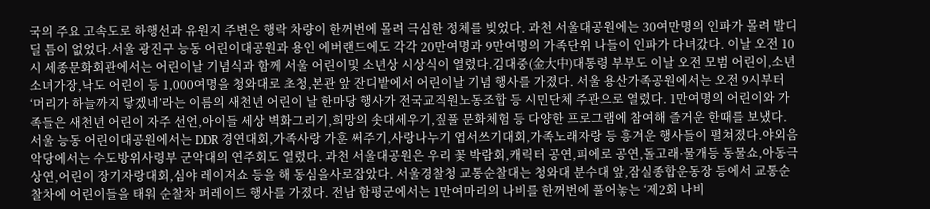국의 주요 고속도로 하행선과 유원지 주변은 행락 차량이 한꺼번에 몰려 극심한 정체를 빚었다. 과천 서울대공원에는 30여만명의 인파가 몰려 발디딜 틈이 없었다.서울 광진구 능동 어린이대공원과 용인 에버랜드에도 각각 20만여명과 9만여명의 가족단위 나들이 인파가 다녀갔다. 이날 오전 10시 세종문화회관에서는 어린이날 기념식과 함께 서울 어린이및 소년상 시상식이 열렸다.김대중(金大中)대통령 부부도 이날 오전 모범 어린이,소년소녀가장,낙도 어린이 등 1,000여명을 청와대로 초청,본관 앞 잔디밭에서 어린이날 기념 행사를 가졌다. 서울 용산가족공원에서는 오전 9시부터 ‘머리가 하늘까지 닿겠네’라는 이름의 새천년 어린이 날 한마당 행사가 전국교직원노동조합 등 시민단체 주관으로 열렸다. 1만여명의 어린이와 가족들은 새천년 어린이 자주 선언,아이들 세상 벽화그리기,희망의 솟대세우기,짚풀 문화체험 등 다양한 프로그램에 참여해 즐거운 한때를 보냈다. 서울 능동 어린이대공원에서는 DDR 경연대회,가족사랑 가훈 써주기,사랑나누기 엽서쓰기대회,가족노래자랑 등 흥겨운 행사들이 펼쳐졌다.야외음악당에서는 수도방위사령부 군악대의 연주회도 열렸다. 과천 서울대공원은 우리 꽃 박람회,캐릭터 공연,피에로 공연,돌고래·물개등 동물쇼,아동극 상연,어린이 장기자랑대회,심야 레이저쇼 등을 해 동심을사로잡았다. 서울경찰청 교통순찰대는 청와대 분수대 앞,잠실종합운동장 등에서 교통순찰차에 어린이들을 태워 순찰차 퍼레이드 행사를 가졌다. 전남 함평군에서는 1만여마리의 나비를 한꺼번에 풀어놓는 ‘제2회 나비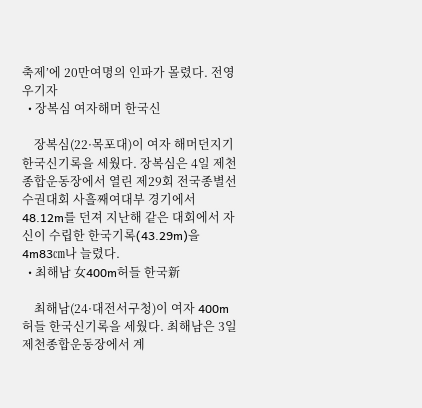축제’에 20만여명의 인파가 몰렸다. 전영우기자
  • 장복심 여자해머 한국신

    장복심(22·목포대)이 여자 해머던지기 한국신기록을 세웠다. 장복심은 4일 제천종합운동장에서 열린 제29회 전국종별선수권대회 사흘째여대부 경기에서 48.12m를 던져 지난해 같은 대회에서 자신이 수립한 한국기록(43.29m)을 4m83㎝나 늘렸다.
  • 최해남 女400m허들 한국新

    최해남(24·대전서구청)이 여자 400m허들 한국신기록을 세웠다. 최해남은 3일 제천종합운동장에서 계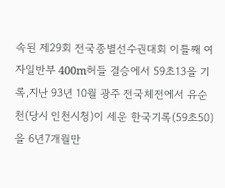속된 제29회 전국종별선수권대회 이틀째 여자일반부 400m허들 결승에서 59초13을 기록,지난 93년 10월 광주 전국체전에서 유순천(당시 인천시청)이 세운 한국기록(59초50)을 6년7개월만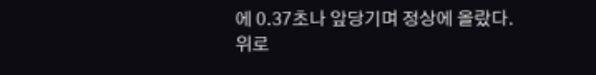에 0.37초나 앞당기며 정상에 올랐다.
위로